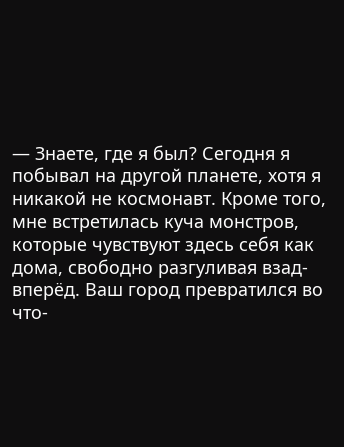— Знаете, где я был? Сегодня я побывал на другой планете, хотя я никакой не космонавт. Кроме того, мне встретилась куча монстров, которые чувствуют здесь себя как дома, свободно разгуливая взад-вперёд. Ваш город превратился во что-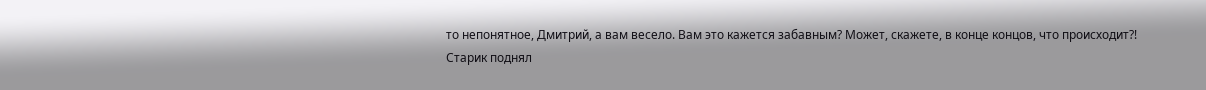то непонятное, Дмитрий, а вам весело. Вам это кажется забавным? Может, скажете, в конце концов, что происходит?!
Старик поднял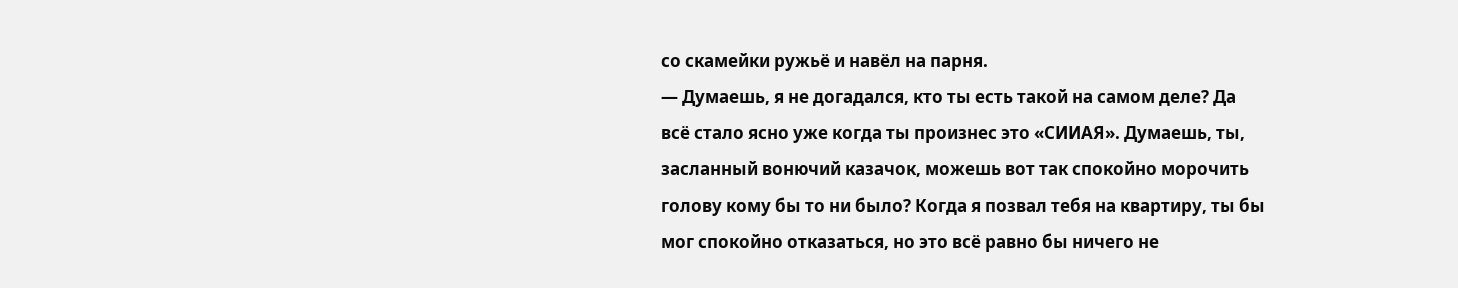со скамейки ружьё и навёл на парня.
— Думаешь, я не догадался, кто ты есть такой на самом деле? Да всё стало ясно уже когда ты произнес это «СИИАЯ». Думаешь, ты, засланный вонючий казачок, можешь вот так спокойно морочить голову кому бы то ни было? Когда я позвал тебя на квартиру, ты бы мог спокойно отказаться, но это всё равно бы ничего не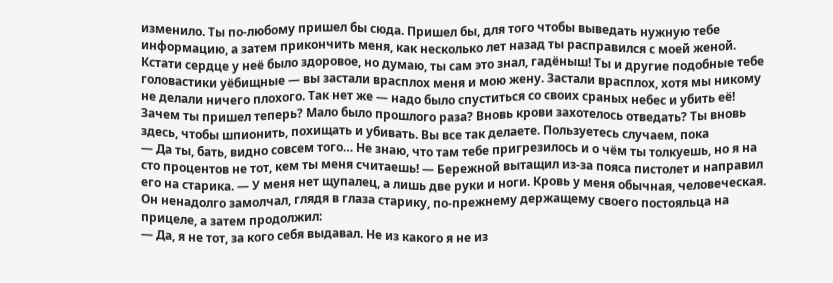изменило. Ты по-любому пришел бы сюда. Пришел бы, для того чтобы выведать нужную тебе информацию, а затем прикончить меня, как несколько лет назад ты расправился с моей женой. Кстати сердце у неё было здоровое, но думаю, ты сам это знал, гадёныш! Ты и другие подобные тебе головастики уёбищные — вы застали врасплох меня и мою жену. Застали врасплох, хотя мы никому не делали ничего плохого. Так нет же — надо было спуститься со своих сраных небес и убить её! Зачем ты пришел теперь? Мало было прошлого раза? Вновь крови захотелось отведать? Ты вновь здесь, чтобы шпионить, похищать и убивать. Вы все так делаете. Пользуетесь случаем, пока
— Да ты, бать, видно совсем того… Не знаю, что там тебе пригрезилось и о чём ты толкуешь, но я на сто процентов не тот, кем ты меня считаешь! — Бережной вытащил из-за пояса пистолет и направил его на старика. — У меня нет щупалец, а лишь две руки и ноги. Кровь у меня обычная, человеческая.
Он ненадолго замолчал, глядя в глаза старику, по-прежнему держащему своего постояльца на прицеле, а затем продолжил:
— Да, я не тот, за кого себя выдавал. Не из какого я не из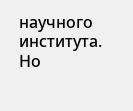научного института. Но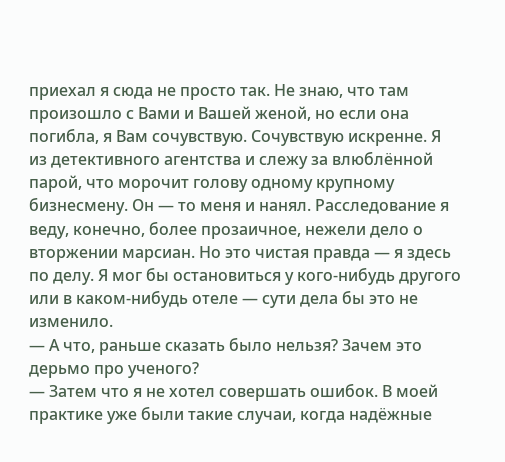приехал я сюда не просто так. Не знаю, что там произошло с Вами и Вашей женой, но если она погибла, я Вам сочувствую. Сочувствую искренне. Я из детективного агентства и слежу за влюблённой парой, что морочит голову одному крупному бизнесмену. Он — то меня и нанял. Расследование я веду, конечно, более прозаичное, нежели дело о вторжении марсиан. Но это чистая правда — я здесь по делу. Я мог бы остановиться у кого-нибудь другого или в каком-нибудь отеле — сути дела бы это не изменило.
— А что, раньше сказать было нельзя? Зачем это дерьмо про ученого?
— Затем что я не хотел совершать ошибок. В моей практике уже были такие случаи, когда надёжные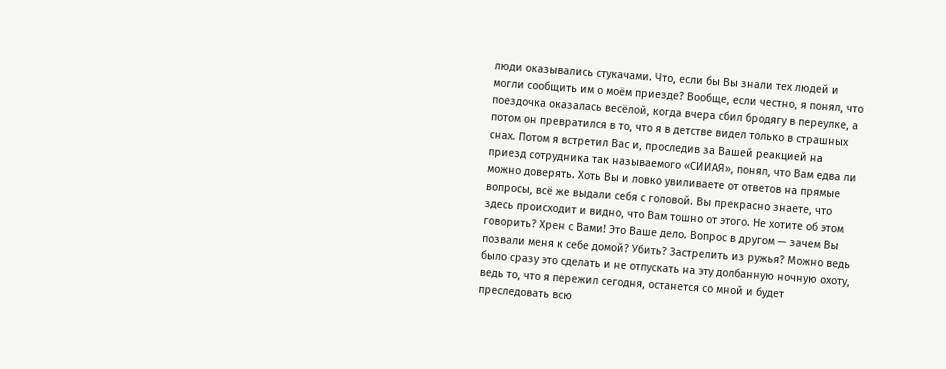люди оказывались стукачами. Что, если бы Вы знали тех людей и могли сообщить им о моём приезде? Вообще, если честно, я понял, что поездочка оказалась весёлой, когда вчера сбил бродягу в переулке, а потом он превратился в то, что я в детстве видел только в страшных снах. Потом я встретил Вас и, проследив за Вашей реакцией на приезд сотрудника так называемого «СИИАЯ», понял, что Вам едва ли можно доверять. Хоть Вы и ловко увиливаете от ответов на прямые вопросы, всё же выдали себя с головой. Вы прекрасно знаете, что здесь происходит и видно, что Вам тошно от этого. Не хотите об этом говорить? Хрен с Вами! Это Ваше дело. Вопрос в другом — зачем Вы позвали меня к себе домой? Убить? Застрелить из ружья? Можно ведь было сразу это сделать и не отпускать на эту долбанную ночную охоту, ведь то, что я пережил сегодня, останется со мной и будет преследовать всю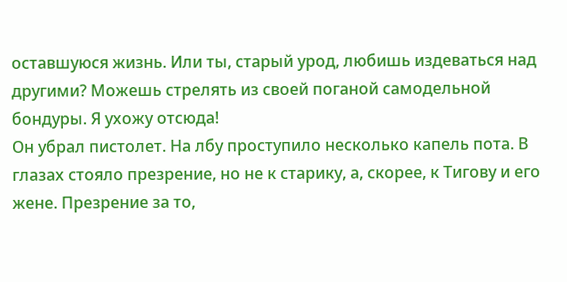оставшуюся жизнь. Или ты, старый урод, любишь издеваться над другими? Можешь стрелять из своей поганой самодельной бондуры. Я ухожу отсюда!
Он убрал пистолет. На лбу проступило несколько капель пота. В глазах стояло презрение, но не к старику, а, скорее, к Тигову и его жене. Презрение за то,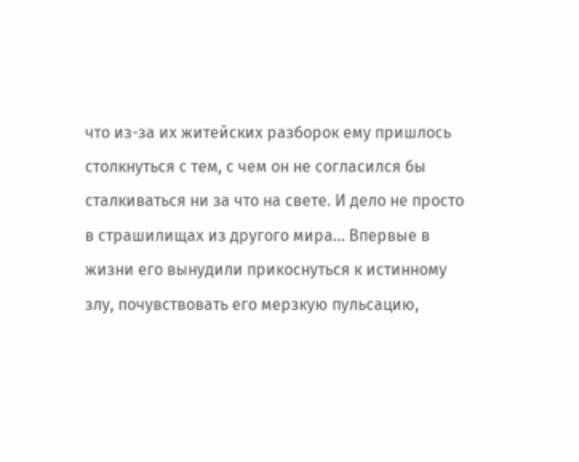что из-за их житейских разборок ему пришлось столкнуться с тем, с чем он не согласился бы сталкиваться ни за что на свете. И дело не просто в страшилищах из другого мира… Впервые в жизни его вынудили прикоснуться к истинному злу, почувствовать его мерзкую пульсацию,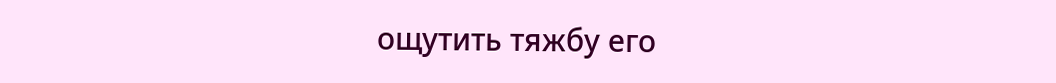ощутить тяжбу его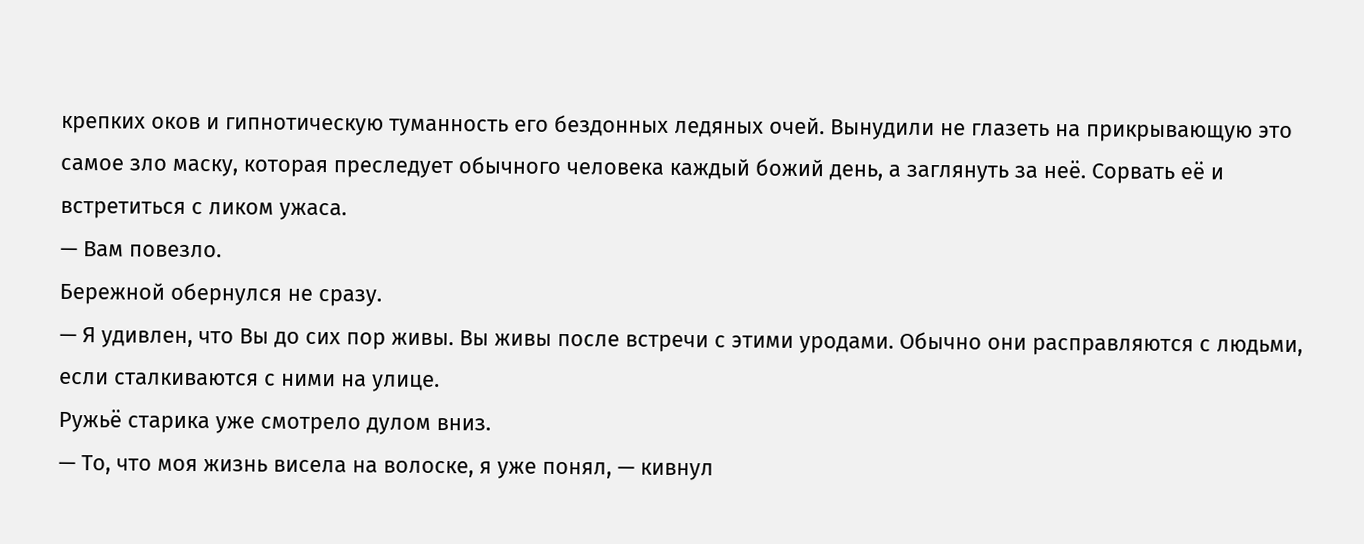крепких оков и гипнотическую туманность его бездонных ледяных очей. Вынудили не глазеть на прикрывающую это самое зло маску, которая преследует обычного человека каждый божий день, а заглянуть за неё. Сорвать её и встретиться с ликом ужаса.
— Вам повезло.
Бережной обернулся не сразу.
— Я удивлен, что Вы до сих пор живы. Вы живы после встречи с этими уродами. Обычно они расправляются с людьми, если сталкиваются с ними на улице.
Ружьё старика уже смотрело дулом вниз.
— То, что моя жизнь висела на волоске, я уже понял, — кивнул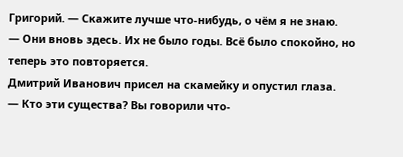Григорий. — Скажите лучше что-нибудь, о чём я не знаю.
— Они вновь здесь. Их не было годы. Всё было спокойно, но теперь это повторяется.
Дмитрий Иванович присел на скамейку и опустил глаза.
— Кто эти существа? Вы говорили что-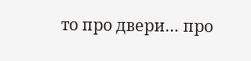то про двери… про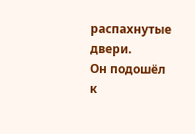распахнутые двери.
Он подошёл к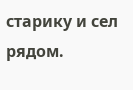старику и сел рядом.